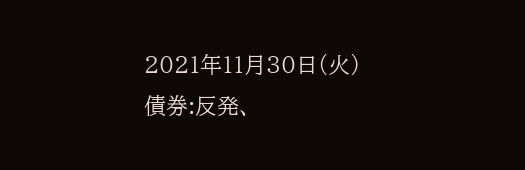2021年11月30日(火)
債券:反発、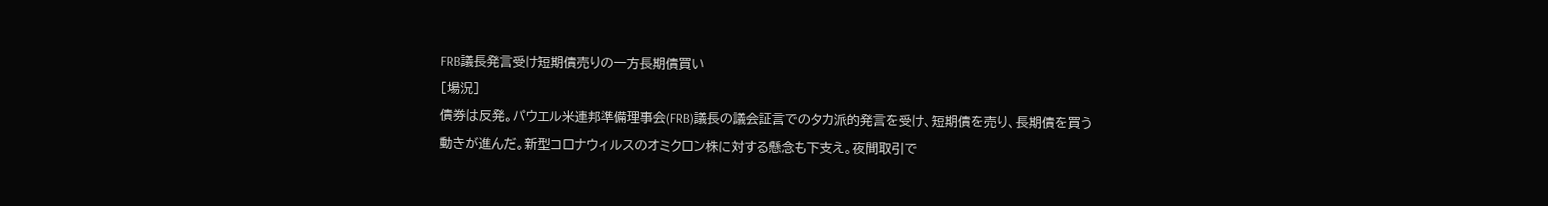FRB議長発言受け短期債売りの一方長期債買い
[場況]
債券は反発。パウエル米連邦準備理事会(FRB)議長の議会証言でのタカ派的発言を受け、短期債を売り、長期債を買う動きが進んだ。新型コロナウィルスのオミクロン株に対する懸念も下支え。夜間取引で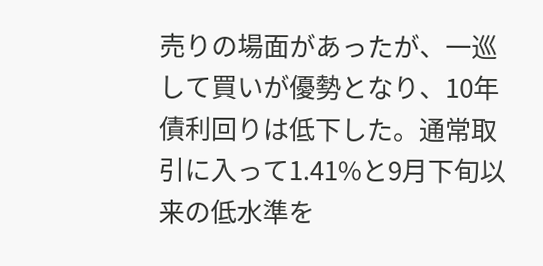売りの場面があったが、一巡して買いが優勢となり、10年債利回りは低下した。通常取引に入って1.41%と9月下旬以来の低水準を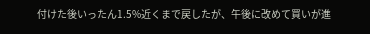付けた後いったん1.5%近くまで戻したが、午後に改めて買いが進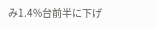み1.4%台前半に下げ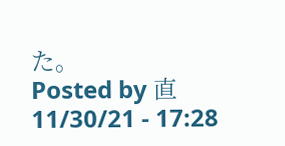た。
Posted by 直 11/30/21 - 17:28